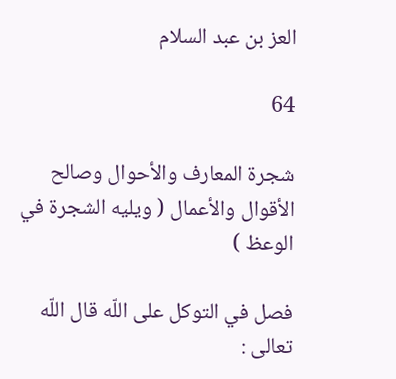العز بن عبد السلام

64

شجرة المعارف والأحوال وصالح الأقوال والأعمال ( ويليه الشجرة في الوعظ )

فصل في التوكل على اللّه قال اللّه تعالى :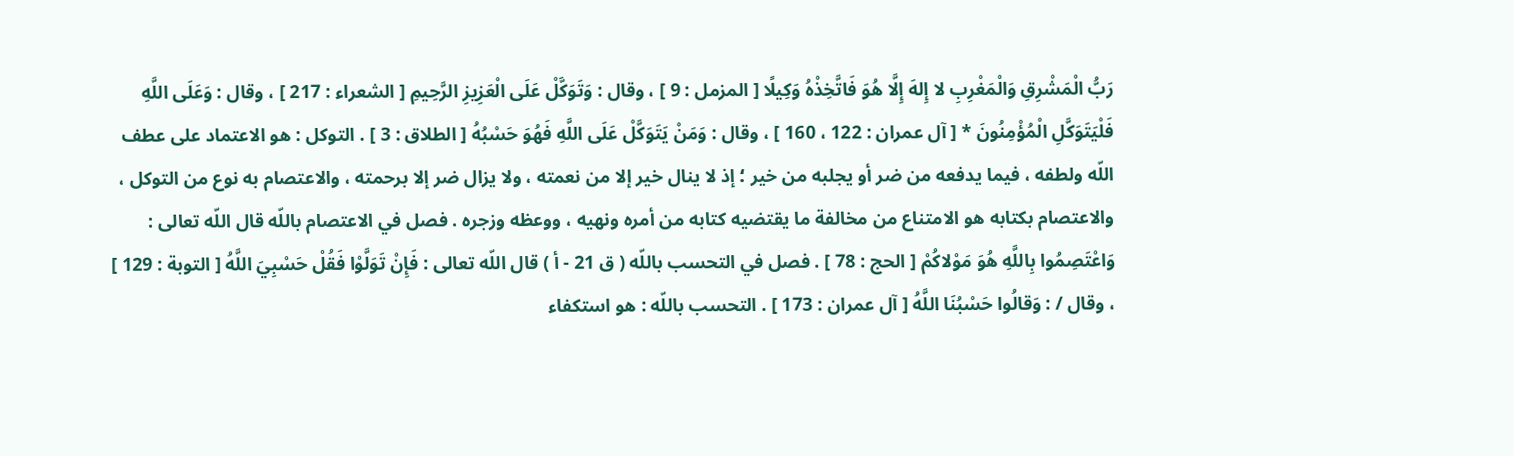رَبُّ الْمَشْرِقِ وَالْمَغْرِبِ لا إِلهَ إِلَّا هُوَ فَاتَّخِذْهُ وَكِيلًا [ المزمل : 9 ] ، وقال : وَتَوَكَّلْ عَلَى الْعَزِيزِ الرَّحِيمِ [ الشعراء : 217 ] ، وقال : وَعَلَى اللَّهِ فَلْيَتَوَكَّلِ الْمُؤْمِنُونَ * [ آل عمران : 122 ، 160 ] ، وقال : وَمَنْ يَتَوَكَّلْ عَلَى اللَّهِ فَهُوَ حَسْبُهُ [ الطلاق : 3 ] . التوكل : هو الاعتماد على عطف اللّه ولطفه ، فيما يدفعه من ضر أو يجلبه من خير ؛ إذ لا ينال خير إلا من نعمته ، ولا يزال ضر إلا برحمته ، والاعتصام به نوع من التوكل ، والاعتصام بكتابه هو الامتناع من مخالفة ما يقتضيه كتابه من أمره ونهيه ، ووعظه وزجره . فصل في الاعتصام باللّه قال اللّه تعالى : وَاعْتَصِمُوا بِاللَّهِ هُوَ مَوْلاكُمْ [ الحج : 78 ] . فصل في التحسب باللّه ( ق 21 - أ ) قال اللّه تعالى : فَإِنْ تَوَلَّوْا فَقُلْ حَسْبِيَ اللَّهُ [ التوبة : 129 ] ، وقال / : وَقالُوا حَسْبُنَا اللَّهُ [ آل عمران : 173 ] . التحسب باللّه : هو استكفاء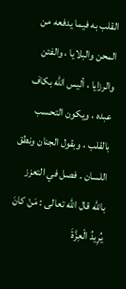القلب به فيما يدفعه من المحن والبلايا ، والفتن والرزايا ، أليس اللّه بكاف عبده ، ويكون التحسب بالقلب ، وبقول الجنان ونطق اللسان . فصل في التعزز باللّه قال اللّه تعالى : مَنْ كانَ يُرِيدُ الْعِزَّةَ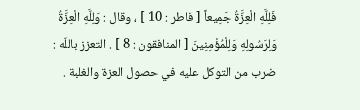فَلِلَّهِ الْعِزَّةُ جَمِيعاً [ فاطر : 10 ] ، وقال : وَلِلَّهِ الْعِزَّةُ وَلِرَسُولِهِ وَلِلْمُؤْمِنِينَ [ المنافقون : 8 ] . التعزز باللّه : ضرب من التوكل عليه في حصول العزة والغلبة .